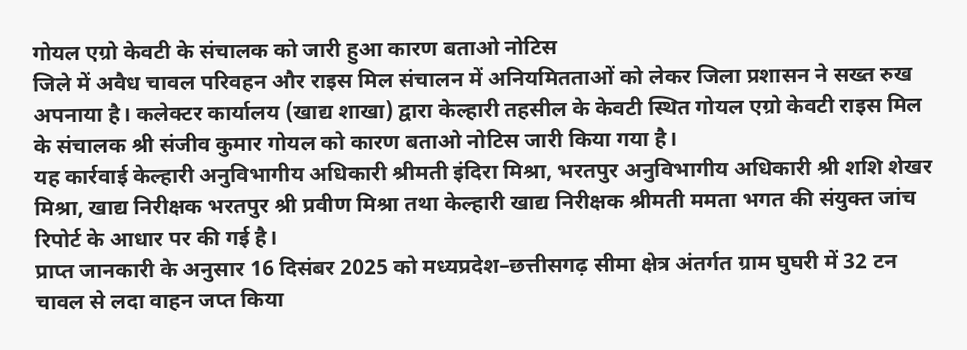गोयल एग्रो केवटी के संचालक को जारी हुआ कारण बताओ नोटिस
जिले में अवैध चावल परिवहन और राइस मिल संचालन में अनियमितताओं को लेकर जिला प्रशासन ने सख्त रुख अपनाया है। कलेक्टर कार्यालय (खाद्य शाखा) द्वारा केल्हारी तहसील के केवटी स्थित गोयल एग्रो केवटी राइस मिल के संचालक श्री संजीव कुमार गोयल को कारण बताओ नोटिस जारी किया गया है।
यह कार्रवाई केल्हारी अनुविभागीय अधिकारी श्रीमती इंदिरा मिश्रा, भरतपुर अनुविभागीय अधिकारी श्री शशि शेखर मिश्रा, खाद्य निरीक्षक भरतपुर श्री प्रवीण मिश्रा तथा केल्हारी खाद्य निरीक्षक श्रीमती ममता भगत की संयुक्त जांच रिपोर्ट के आधार पर की गई है।
प्राप्त जानकारी के अनुसार 16 दिसंबर 2025 को मध्यप्रदेश–छत्तीसगढ़ सीमा क्षेत्र अंतर्गत ग्राम घुघरी में 32 टन चावल से लदा वाहन जप्त किया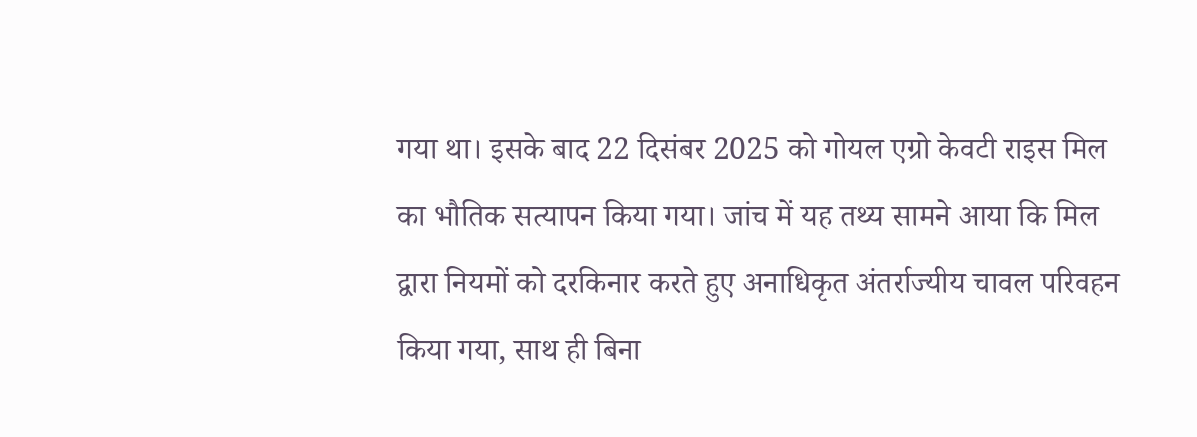गया था। इसके बाद 22 दिसंबर 2025 को गोयल एग्रो केवटी राइस मिल का भौतिक सत्यापन किया गया। जांच में यह तथ्य सामने आया कि मिल द्वारा नियमों को दरकिनार करते हुए अनाधिकृत अंतर्राज्यीय चावल परिवहन किया गया, साथ ही बिना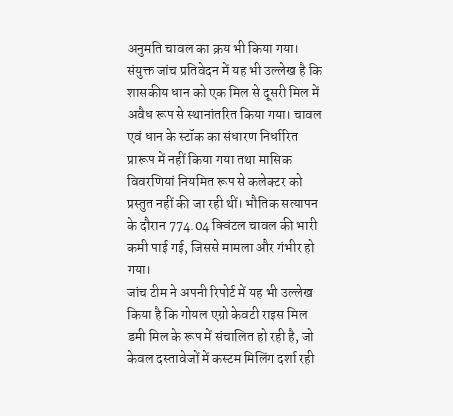अनुमति चावल का क्रय भी किया गया।
संयुक्त जांच प्रतिवेदन में यह भी उल्लेख है कि शासकीय धान को एक मिल से दूसरी मिल में अवैध रूप से स्थानांतरित किया गया। चावल एवं धान के स्टॉक का संधारण निर्धारित प्रारूप में नहीं किया गया तथा मासिक विवरणियां नियमित रूप से कलेक्टर को प्रस्तुत नहीं की जा रही थीं। भौतिक सत्यापन के दौरान 774.04 क्विंटल चावल की भारी कमी पाई गई, जिससे मामला और गंभीर हो गया।
जांच टीम ने अपनी रिपोर्ट में यह भी उल्लेख किया है कि गोयल एग्रो केवटी राइस मिल डमी मिल के रूप में संचालित हो रही है, जो केवल दस्तावेजों में कस्टम मिलिंग दर्शा रही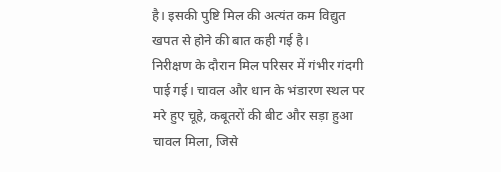है। इसकी पुष्टि मिल की अत्यंत कम विद्युत खपत से होने की बात कही गई है।
निरीक्षण के दौरान मिल परिसर में गंभीर गंदगी पाई गई। चावल और धान के भंडारण स्थल पर मरे हुए चूहे, कबूतरों की बीट और सड़ा हुआ चावल मिला, जिसे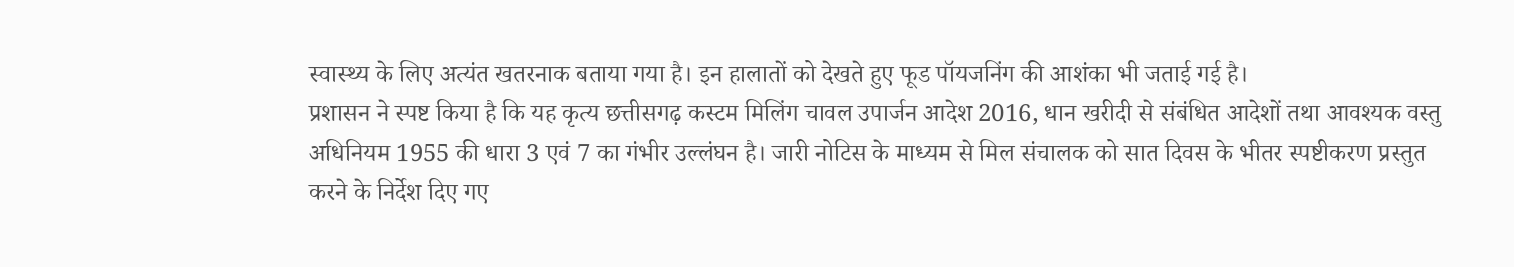स्वास्थ्य के लिए अत्यंत खतरनाक बताया गया है। इन हालातों को देखते हुए फूड पॉयजनिंग की आशंका भी जताई गई है।
प्रशासन ने स्पष्ट किया है कि यह कृत्य छत्तीसगढ़ कस्टम मिलिंग चावल उपार्जन आदेश 2016, धान खरीदी से संबंधित आदेशों तथा आवश्यक वस्तु अधिनियम 1955 की धारा 3 एवं 7 का गंभीर उल्लंघन है। जारी नोटिस के माध्यम से मिल संचालक को सात दिवस के भीतर स्पष्टीकरण प्रस्तुत करने के निर्देश दिए गए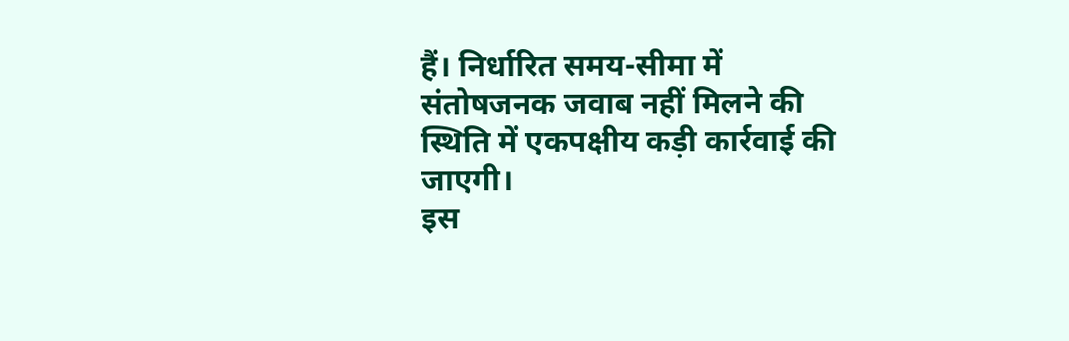हैं। निर्धारित समय-सीमा में संतोषजनक जवाब नहीं मिलने की स्थिति में एकपक्षीय कड़ी कार्रवाई की जाएगी।
इस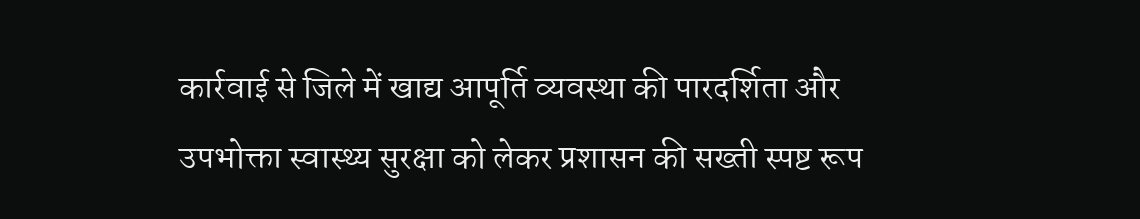कार्रवाई से जिले में खाद्य आपूर्ति व्यवस्था की पारदर्शिता और उपभोक्ता स्वास्थ्य सुरक्षा को लेकर प्रशासन की सख्ती स्पष्ट रूप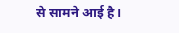से सामने आई है।